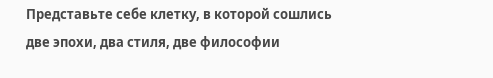Представьте себе клетку, в которой сошлись две эпохи, два стиля, две философии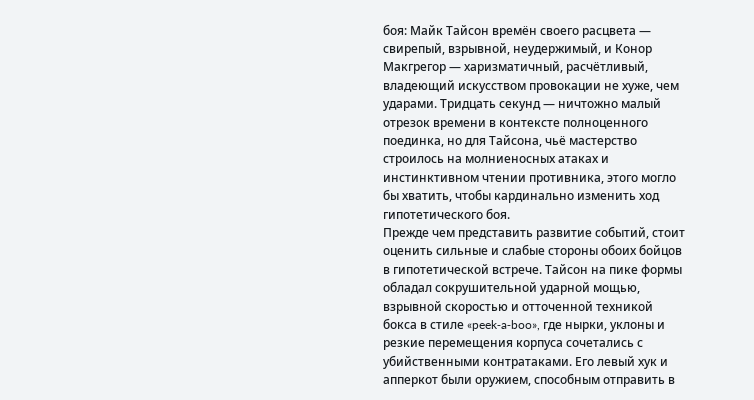боя: Майк Тайсон времён своего расцвета — свирепый, взрывной, неудержимый, и Конор Макгрегор — харизматичный, расчётливый, владеющий искусством провокации не хуже, чем ударами. Тридцать секунд — ничтожно малый отрезок времени в контексте полноценного поединка, но для Тайсона, чьё мастерство строилось на молниеносных атаках и инстинктивном чтении противника, этого могло бы хватить, чтобы кардинально изменить ход гипотетического боя.
Прежде чем представить развитие событий, стоит оценить сильные и слабые стороны обоих бойцов в гипотетической встрече. Тайсон на пике формы обладал сокрушительной ударной мощью, взрывной скоростью и отточенной техникой бокса в стиле «peek‑a‑boo», где нырки, уклоны и резкие перемещения корпуса сочетались с убийственными контратаками. Его левый хук и апперкот были оружием, способным отправить в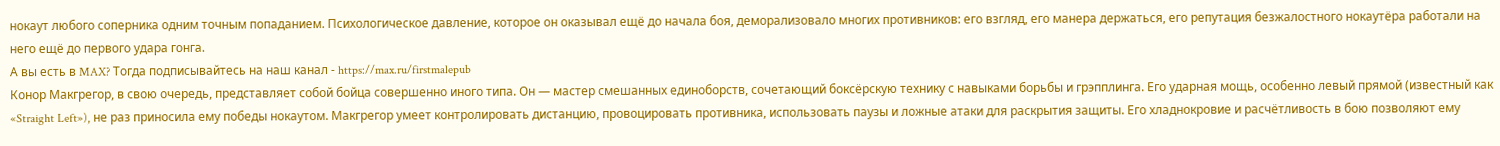нокаут любого соперника одним точным попаданием. Психологическое давление, которое он оказывал ещё до начала боя, деморализовало многих противников: его взгляд, его манера держаться, его репутация безжалостного нокаутёра работали на него ещё до первого удара гонга.
А вы есть в MAX? Тогда подписывайтесь на наш канал - https://max.ru/firstmalepub
Конор Макгрегор, в свою очередь, представляет собой бойца совершенно иного типа. Он — мастер смешанных единоборств, сочетающий боксёрскую технику с навыками борьбы и грэпплинга. Его ударная мощь, особенно левый прямой (известный как «Straight Left»), не раз приносила ему победы нокаутом. Макгрегор умеет контролировать дистанцию, провоцировать противника, использовать паузы и ложные атаки для раскрытия защиты. Его хладнокровие и расчётливость в бою позволяют ему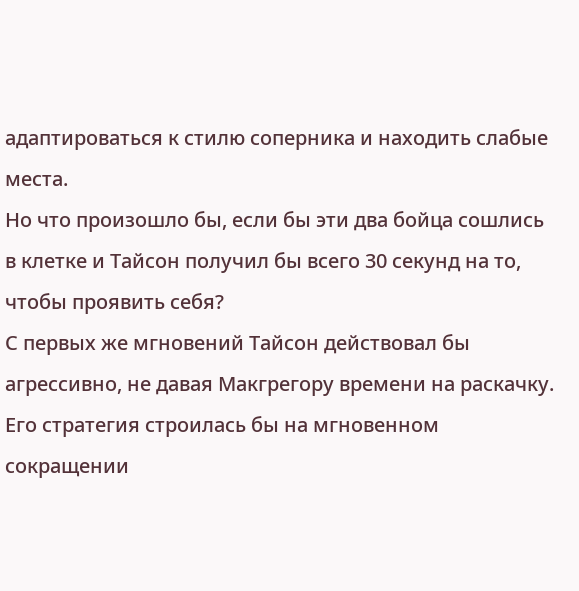адаптироваться к стилю соперника и находить слабые места.
Но что произошло бы, если бы эти два бойца сошлись в клетке и Тайсон получил бы всего 30 секунд на то, чтобы проявить себя?
С первых же мгновений Тайсон действовал бы агрессивно, не давая Макгрегору времени на раскачку. Его стратегия строилась бы на мгновенном сокращении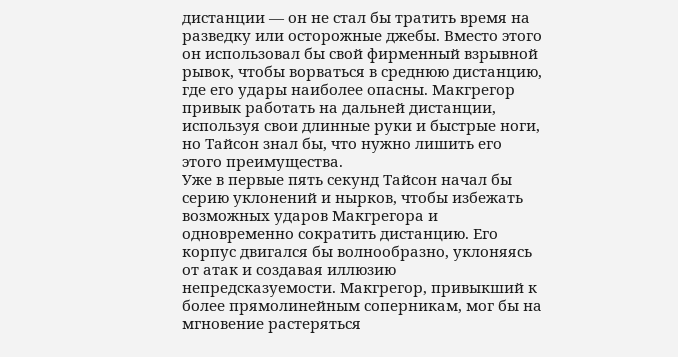дистанции — он не стал бы тратить время на разведку или осторожные джебы. Вместо этого он использовал бы свой фирменный взрывной рывок, чтобы ворваться в среднюю дистанцию, где его удары наиболее опасны. Макгрегор привык работать на дальней дистанции, используя свои длинные руки и быстрые ноги, но Тайсон знал бы, что нужно лишить его этого преимущества.
Уже в первые пять секунд Тайсон начал бы серию уклонений и нырков, чтобы избежать возможных ударов Макгрегора и одновременно сократить дистанцию. Его корпус двигался бы волнообразно, уклоняясь от атак и создавая иллюзию непредсказуемости. Макгрегор, привыкший к более прямолинейным соперникам, мог бы на мгновение растеряться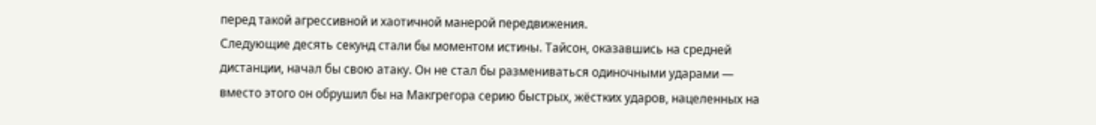перед такой агрессивной и хаотичной манерой передвижения.
Следующие десять секунд стали бы моментом истины. Тайсон, оказавшись на средней дистанции, начал бы свою атаку. Он не стал бы размениваться одиночными ударами — вместо этого он обрушил бы на Макгрегора серию быстрых, жёстких ударов, нацеленных на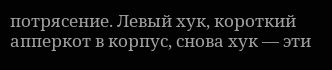потрясение. Левый хук, короткий апперкот в корпус, снова хук — эти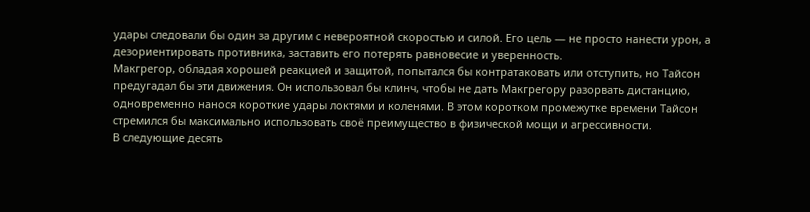удары следовали бы один за другим с невероятной скоростью и силой. Его цель — не просто нанести урон, а дезориентировать противника, заставить его потерять равновесие и уверенность.
Макгрегор, обладая хорошей реакцией и защитой, попытался бы контратаковать или отступить, но Тайсон предугадал бы эти движения. Он использовал бы клинч, чтобы не дать Макгрегору разорвать дистанцию, одновременно нанося короткие удары локтями и коленями. В этом коротком промежутке времени Тайсон стремился бы максимально использовать своё преимущество в физической мощи и агрессивности.
В следующие десять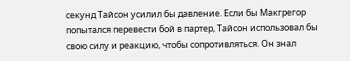секунд Тайсон усилил бы давление. Если бы Макгрегор попытался перевести бой в партер, Тайсон использовал бы свою силу и реакцию, чтобы сопротивляться. Он знал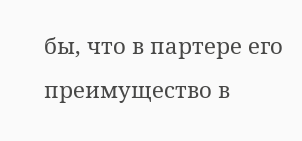бы, что в партере его преимущество в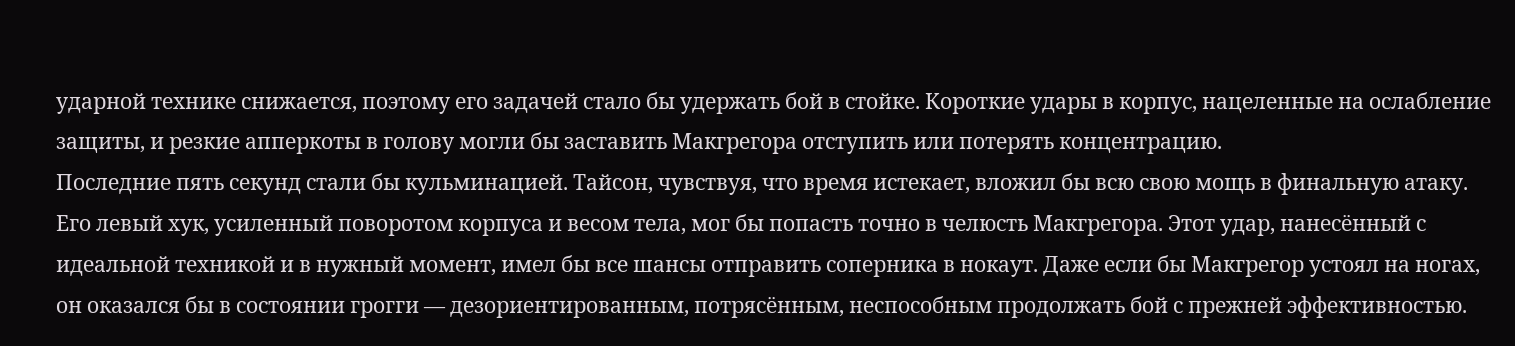ударной технике снижается, поэтому его задачей стало бы удержать бой в стойке. Короткие удары в корпус, нацеленные на ослабление защиты, и резкие апперкоты в голову могли бы заставить Макгрегора отступить или потерять концентрацию.
Последние пять секунд стали бы кульминацией. Тайсон, чувствуя, что время истекает, вложил бы всю свою мощь в финальную атаку. Его левый хук, усиленный поворотом корпуса и весом тела, мог бы попасть точно в челюсть Макгрегора. Этот удар, нанесённый с идеальной техникой и в нужный момент, имел бы все шансы отправить соперника в нокаут. Даже если бы Макгрегор устоял на ногах, он оказался бы в состоянии грогги — дезориентированным, потрясённым, неспособным продолжать бой с прежней эффективностью.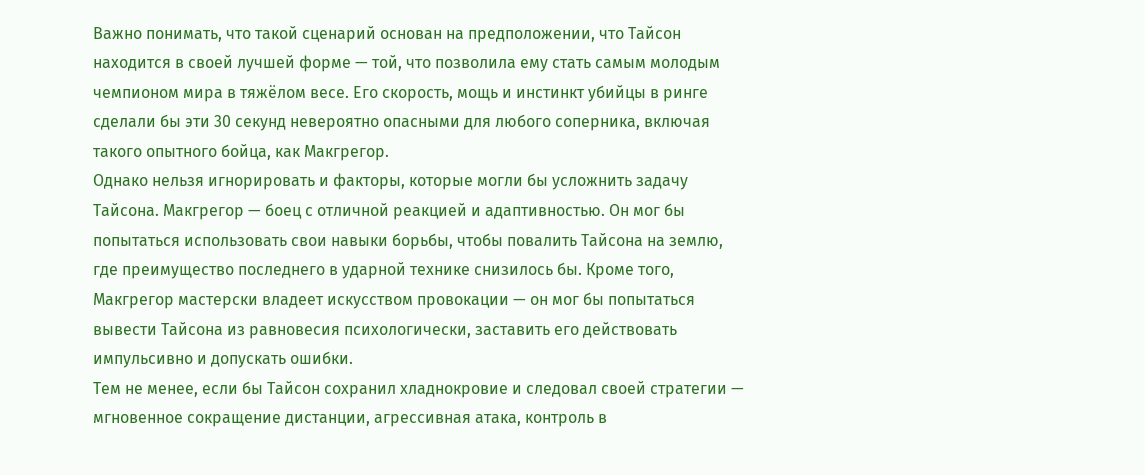Важно понимать, что такой сценарий основан на предположении, что Тайсон находится в своей лучшей форме — той, что позволила ему стать самым молодым чемпионом мира в тяжёлом весе. Его скорость, мощь и инстинкт убийцы в ринге сделали бы эти 30 секунд невероятно опасными для любого соперника, включая такого опытного бойца, как Макгрегор.
Однако нельзя игнорировать и факторы, которые могли бы усложнить задачу Тайсона. Макгрегор — боец с отличной реакцией и адаптивностью. Он мог бы попытаться использовать свои навыки борьбы, чтобы повалить Тайсона на землю, где преимущество последнего в ударной технике снизилось бы. Кроме того, Макгрегор мастерски владеет искусством провокации — он мог бы попытаться вывести Тайсона из равновесия психологически, заставить его действовать импульсивно и допускать ошибки.
Тем не менее, если бы Тайсон сохранил хладнокровие и следовал своей стратегии — мгновенное сокращение дистанции, агрессивная атака, контроль в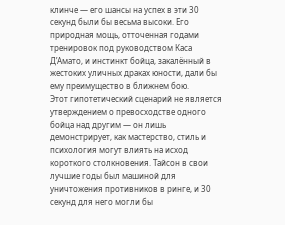клинче — его шансы на успех в эти 30 секунд были бы весьма высоки. Его природная мощь, отточенная годами тренировок под руководством Каса Д’Амато, и инстинкт бойца, закалённый в жестоких уличных драках юности, дали бы ему преимущество в ближнем бою.
Этот гипотетический сценарий не является утверждением о превосходстве одного бойца над другим — он лишь демонстрирует, как мастерство, стиль и психология могут влиять на исход короткого столкновения. Тайсон в свои лучшие годы был машиной для уничтожения противников в ринге, и 30 секунд для него могли бы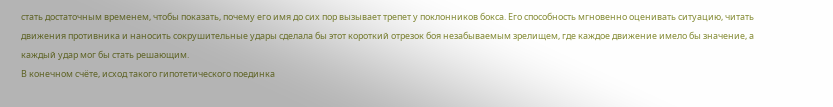стать достаточным временем, чтобы показать, почему его имя до сих пор вызывает трепет у поклонников бокса. Его способность мгновенно оценивать ситуацию, читать движения противника и наносить сокрушительные удары сделала бы этот короткий отрезок боя незабываемым зрелищем, где каждое движение имело бы значение, а каждый удар мог бы стать решающим.
В конечном счёте, исход такого гипотетического поединка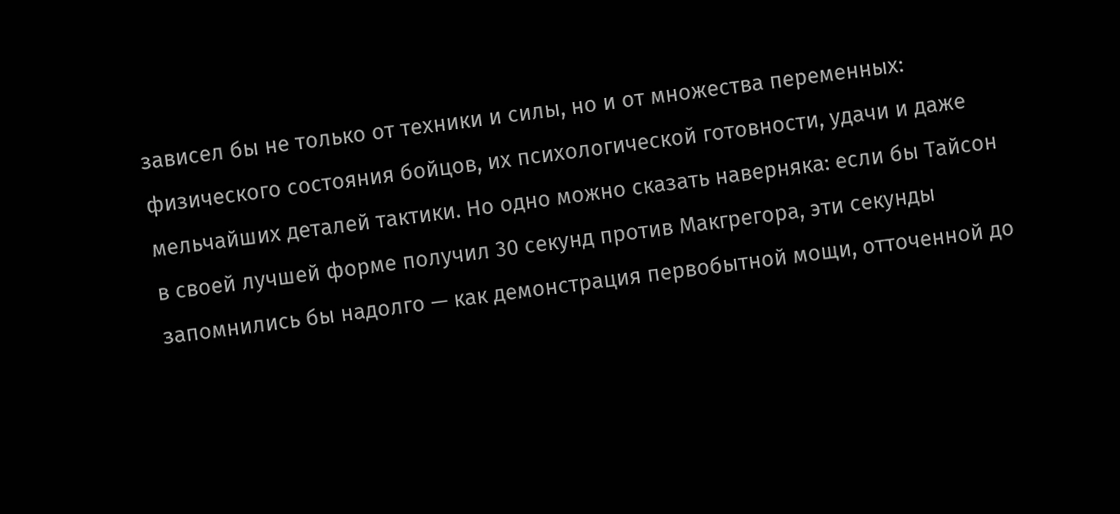зависел бы не только от техники и силы, но и от множества переменных: физического состояния бойцов, их психологической готовности, удачи и даже мельчайших деталей тактики. Но одно можно сказать наверняка: если бы Тайсон в своей лучшей форме получил 30 секунд против Макгрегора, эти секунды запомнились бы надолго — как демонстрация первобытной мощи, отточенной до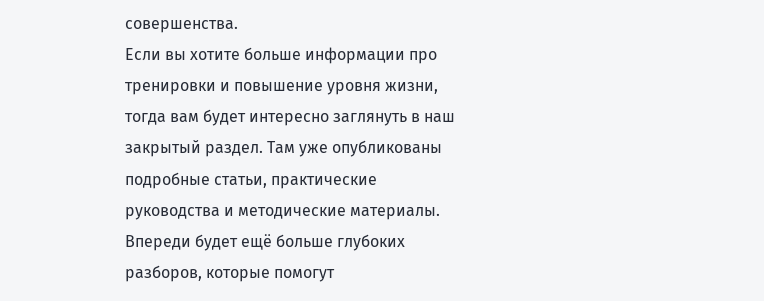совершенства.
Если вы хотите больше информации про тренировки и повышение уровня жизни, тогда вам будет интересно заглянуть в наш закрытый раздел. Там уже опубликованы подробные статьи, практические руководства и методические материалы. Впереди будет ещё больше глубоких разборов, которые помогут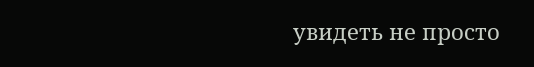увидеть не просто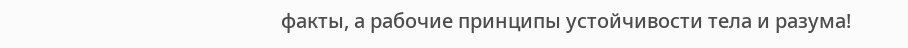факты, а рабочие принципы устойчивости тела и разума!